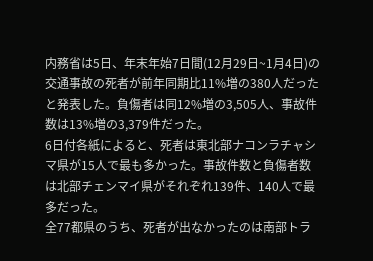内務省は5日、年末年始7日間(12月29日~1月4日)の交通事故の死者が前年同期比11%増の380人だったと発表した。負傷者は同12%増の3,505人、事故件数は13%増の3,379件だった。
6日付各紙によると、死者は東北部ナコンラチャシマ県が15人で最も多かった。事故件数と負傷者数は北部チェンマイ県がそれぞれ139件、140人で最多だった。
全77都県のうち、死者が出なかったのは南部トラ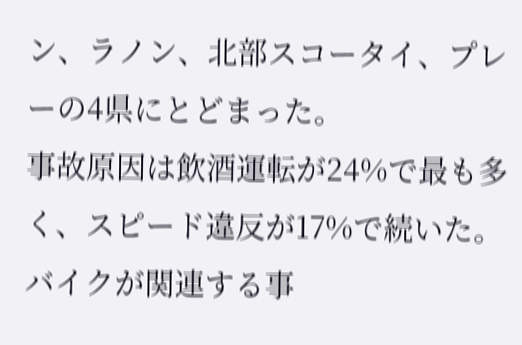ン、ラノン、北部スコータイ、プレーの4県にとどまった。
事故原因は飲酒運転が24%で最も多く、スピード違反が17%で続いた。バイクが関連する事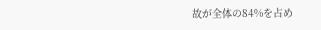故が全体の84%を占め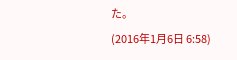た。
(2016年1月6日 6:58)